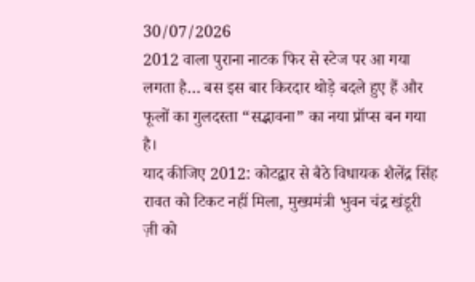30/07/2026
2012 वाला पुराना नाटक फिर से स्टेज पर आ गया लगता है… बस इस बार किरदार थोड़े बदले हुए हैं और फूलों का गुलदस्ता “सद्भावना” का नया प्रॉप्स बन गया है।
याद कीजिए 2012: कोटद्वार से बैठे विधायक शैलेंद्र सिंह रावत को टिकट नहीं मिला, मुख्यमंत्री भुवन चंद्र खंडूरी ज़ी को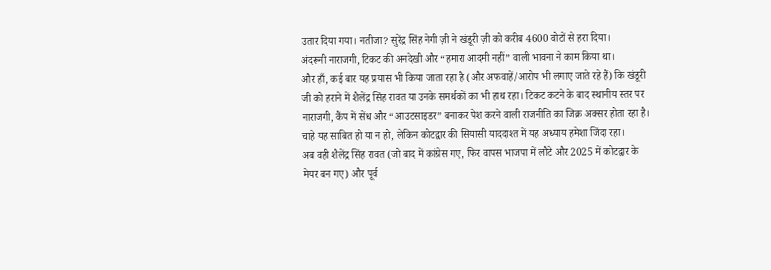उतार दिया गया। नतीजा? सुरेंद्र सिंह नेगी ज़ी ने खंडूरी ज़ी को करीब 4600 वोटों से हरा दिया।
अंदरूनी नाराजगी, टिकट की अनदेखी और “हमारा आदमी नहीं” वाली भावना ने काम किया था।
और हाँ, कई बार यह प्रयास भी किया जाता रहा है (और अफवाहें/आरोप भी लगाए जाते रहे हैं) कि खंडूरी जी को हराने में शैलेंद्र सिंह रावत या उनके समर्थकों का भी हाथ रहा। टिकट कटने के बाद स्थानीय स्तर पर नाराजगी, कैंप में सेंध और “आउटसाइडर” बनाकर पेश करने वाली राजनीति का जिक्र अक्सर होता रहा है। चाहे यह साबित हो या न हो, लेकिन कोटद्वार की सियासी याददाश्त में यह अध्याय हमेशा जिंदा रहा।
अब वही शैलेंद्र सिंह रावत (जो बाद में कांग्रेस गए, फिर वापस भाजपा में लौटे और 2025 में कोटद्वार के मेयर बन गए) और पूर्व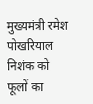मुख्यमंत्री रमेश पोखरियाल निशंक को फूलों का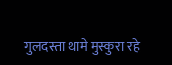गुलदस्ता थामे मुस्कुरा रहे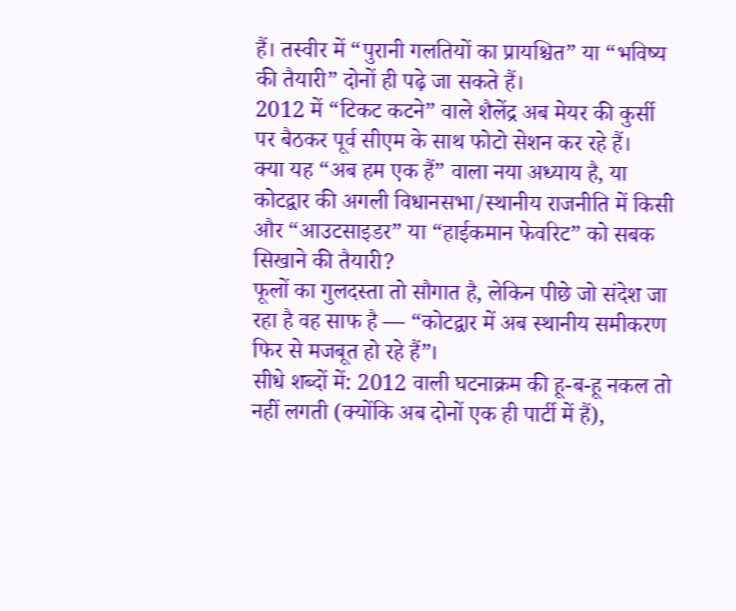हैं। तस्वीर में “पुरानी गलतियों का प्रायश्चित” या “भविष्य की तैयारी” दोनों ही पढ़े जा सकते हैं।
2012 में “टिकट कटने” वाले शैलेंद्र अब मेयर की कुर्सी पर बैठकर पूर्व सीएम के साथ फोटो सेशन कर रहे हैं।
क्या यह “अब हम एक हैं” वाला नया अध्याय है, या कोटद्वार की अगली विधानसभा/स्थानीय राजनीति में किसी और “आउटसाइडर” या “हाईकमान फेवरिट” को सबक सिखाने की तैयारी?
फूलों का गुलदस्ता तो सौगात है, लेकिन पीछे जो संदेश जा रहा है वह साफ है — “कोटद्वार में अब स्थानीय समीकरण फिर से मजबूत हो रहे हैं”।
सीधे शब्दों में: 2012 वाली घटनाक्रम की हू-ब-हू नकल तो नहीं लगती (क्योंकि अब दोनों एक ही पार्टी में हैं),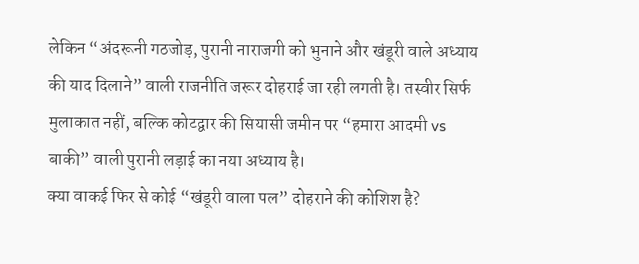लेकिन “अंदरूनी गठजोड़, पुरानी नाराजगी को भुनाने और खंडूरी वाले अध्याय की याद दिलाने” वाली राजनीति जरूर दोहराई जा रही लगती है। तस्वीर सिर्फ मुलाकात नहीं, बल्कि कोटद्वार की सियासी जमीन पर “हमारा आदमी vs बाकी” वाली पुरानी लड़ाई का नया अध्याय है।
क्या वाकई फिर से कोई “खंडूरी वाला पल” दोहराने की कोशिश है?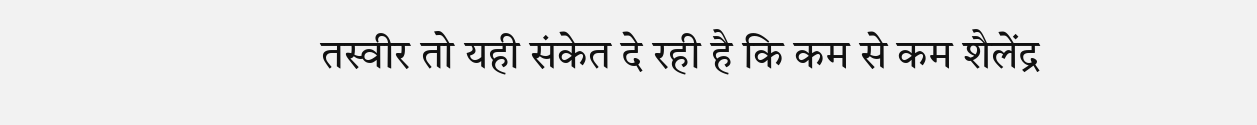तस्वीर तो यही संकेत दे रही है कि कम से कम शैलेंद्र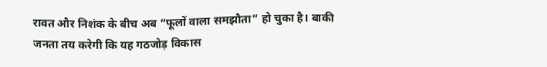रावत और निशंक के बीच अब “फूलों वाला समझौता” हो चुका है। बाकी जनता तय करेगी कि यह गठजोड़ विकास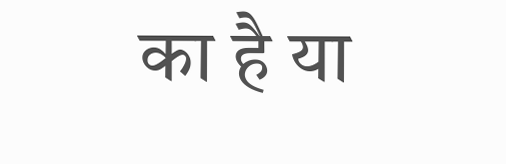का है या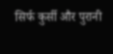सिर्फ कुर्सी और पुरानी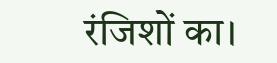रंजिशों का।